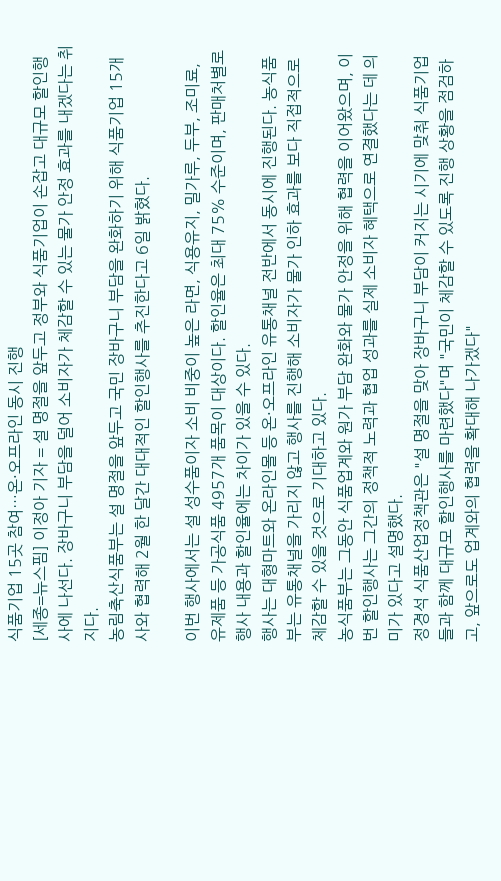식품기업 15곳 참여…온·오프라인 동시 진행
[세종=뉴스핌] 이정아 기자 = 설 명절을 앞두고 정부와 식품기업이 손잡고 대규모 할인행사에 나선다. 장바구니 부담을 덜어 소비자가 체감할 수 있는 물가 안정 효과를 내겠다는 취지다.
농림축산식품부는 설 명절을 앞두고 국민 장바구니 부담을 완화하기 위해 식품기업 15개사와 협력해 2월 한 달간 대대적인 할인행사를 추진한다고 6일 밝혔다.

이번 행사에서는 설 성수품이자 소비 비중이 높은 라면, 식용유지, 밀가루, 두부, 조미료, 유제품 등 가공식품 4957개 품목이 대상이다. 할인율은 최대 75% 수준이며, 판매처별로 행사 내용과 할인율에는 차이가 있을 수 있다.
행사는 대형마트와 온라인몰 등 온·오프라인 유통채널 전반에서 동시에 진행된다. 농식품부는 유통채널을 가리지 않고 행사를 진행해 소비자가 물가 인하 효과를 보다 직접적으로 체감할 수 있을 것으로 기대하고 있다.
농식품부는 그동안 식품업계와 원가 부담 완화와 물가 안정을 위해 협력을 이어왔으며, 이번 할인행사는 그간의 정책적 노력과 협업 성과를 실제 소비자 혜택으로 연결했다는 데 의미가 있다고 설명했다.
정경석 식품산업정책관은 "설 명절을 맞아 장바구니 부담이 커지는 시기에 맞춰 식품기업들과 함께 대규모 할인행사를 마련했다"며 "국민이 체감할 수 있도록 진행 상황을 점검하고, 앞으로도 업계와의 협력을 확대해 나가겠다"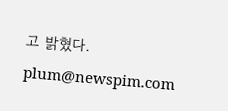고 밝혔다.
plum@newspim.com